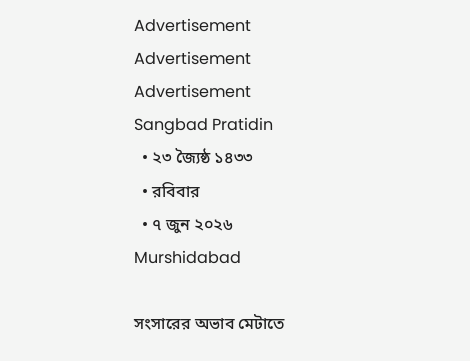Advertisement
Advertisement
Advertisement
Sangbad Pratidin
  • ২৩ জ্যৈষ্ঠ ১৪৩৩
  • রবিবার
  • ৭ জুন ২০২৬
Murshidabad

সংসারের অভাব মেটাতে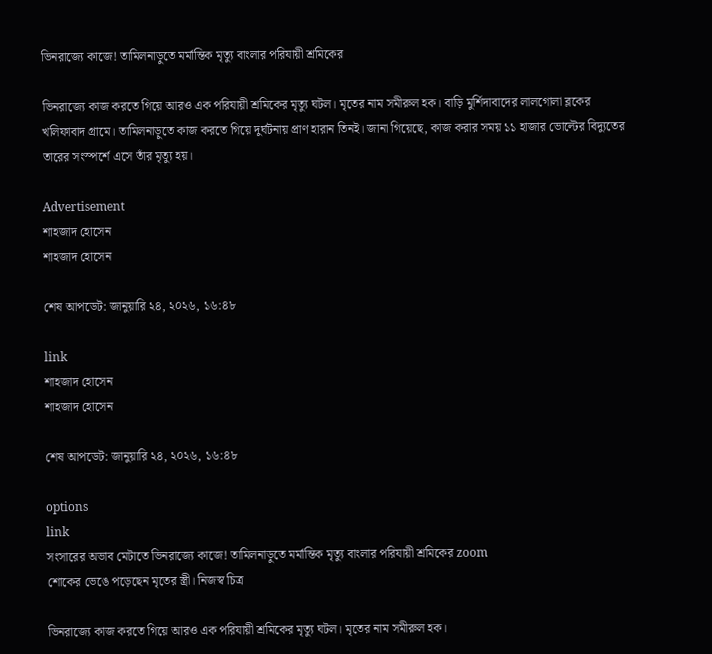ভিনরাজ্যে কাজে! তামিলনাড়ুতে মর্মান্তিক মৃত্যু বাংলার পরিযায়ী শ্রমিকের

ভিনরাজ্যে কাজ করতে গিয়ে আরও এক পরিযায়ী শ্রমিকের মৃত্যু ঘটল। মৃতের নাম সমীরুল হক। বাড়ি মুর্শিদাবাদের লালগোলা ব্লকের খলিফাবাদ গ্রামে। তামিলনাড়ুতে কাজ করতে গিয়ে দুর্ঘটনায় প্রাণ হারান তিনই। জানা গিয়েছে, কাজ করার সময় ১১ হাজার ভোল্টের বিদ্যুতের তারের সংস্পর্শে এসে তাঁর মৃত্যু হয়।

Advertisement
শাহজাদ হোসেন
শাহজাদ হোসেন

শেষ আপডেট: জানুয়ারি ২৪, ২০২৬, ১৬:৪৮

link
শাহজাদ হোসেন
শাহজাদ হোসেন

শেষ আপডেট: জানুয়ারি ২৪, ২০২৬, ১৬:৪৮

options
link
সংসারের অভাব মেটাতে ভিনরাজ্যে কাজে! তামিলনাড়ুতে মর্মান্তিক মৃত্যু বাংলার পরিযায়ী শ্রমিকের zoom
শোকের ভেঙে পড়েছেন মৃতের স্ত্রী। নিজস্ব চিত্র

ভিনরাজ্যে কাজ করতে গিয়ে আরও এক পরিযায়ী শ্রমিকের মৃত্যু ঘটল। মৃতের নাম সমীরুল হক।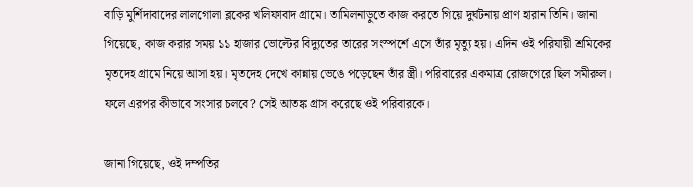বাড়ি মুর্শিদাবাদের লালগোলা ব্লকের খলিফাবাদ গ্রামে। তামিলনাড়ুতে কাজ করতে গিয়ে দুর্ঘটনায় প্রাণ হারান তিনি। জানা গিয়েছে, কাজ করার সময় ১১ হাজার ভোল্টের বিদ্যুতের তারের সংস্পর্শে এসে তাঁর মৃত্যু হয়। এদিন ওই পরিযায়ী শ্রমিকের মৃতদেহ গ্রামে নিয়ে আসা হয়। মৃতদেহ দেখে কান্নায় ভেঙে পড়েছেন তাঁর স্ত্রী। পরিবারের একমাত্র রোজগেরে ছিল সমীরুল। ফলে এরপর কীভাবে সংসার চলবে? সেই আতঙ্ক গ্রাস করেছে ওই পরিবারকে।

জানা গিয়েছে, ওই দম্পতির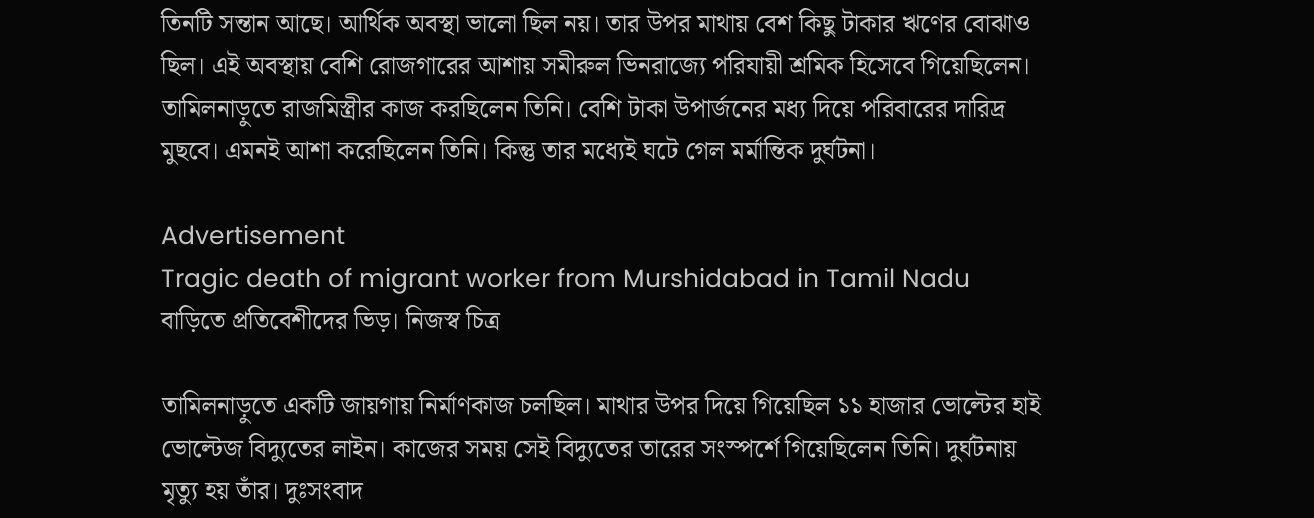তিনটি সন্তান আছে। আর্থিক অবস্থা ভালো ছিল নয়। তার উপর মাথায় বেশ কিছু টাকার ঋণের বোঝাও ছিল। এই অবস্থায় বেশি রোজগারের আশায় সমীরুল ভিনরাজ্যে পরিযায়ী শ্রমিক হিসেবে গিয়েছিলেন। তামিলনাড়ুতে রাজমিস্ত্রীর কাজ করছিলেন তিনি। বেশি টাকা উপার্জনের মধ্য দিয়ে পরিবারের দারিদ্র মুছবে। এমনই আশা করেছিলেন তিনি। কিন্তু তার মধ্যেই ঘটে গেল মর্মান্তিক দুর্ঘটনা।

Advertisement
Tragic death of migrant worker from Murshidabad in Tamil Nadu
বাড়িতে প্রতিবেশীদের ভিড়। নিজস্ব চিত্র

তামিলনাড়ুতে একটি জায়গায় নির্মাণকাজ চলছিল। মাথার উপর দিয়ে গিয়েছিল ১১ হাজার ভোল্টের হাই ভোল্টেজ বিদ্যুতের লাইন। কাজের সময় সেই বিদ্যুতের তারের সংস্পর্শে গিয়েছিলেন তিনি। দুর্ঘটনায় মৃত্যু হয় তাঁর। দুঃসংবাদ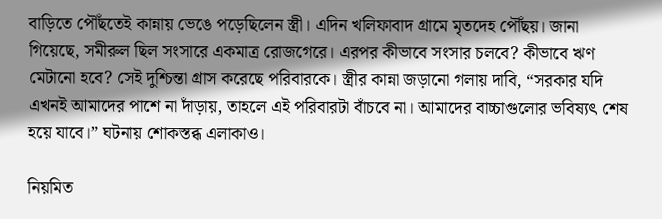বাড়িতে পৌঁছতেই কান্নায় ভেঙে পড়েছিলেন স্ত্রী। এদিন খলিফাবাদ গ্রামে মৃতদেহ পৌঁছয়। জানা গিয়েছে, সমীরুল ছিল সংসারে একমাত্র রোজগেরে। এরপর কীভাবে সংসার চলবে? কীভাবে ঋণ মেটানো হবে? সেই দুশ্চিন্তা গ্রাস করেছে পরিবারকে। স্ত্রীর কান্না জড়ানো গলায় দাবি, “সরকার যদি এখনই আমাদের পাশে না দাঁড়ায়, তাহলে এই পরিবারটা বাঁচবে না। আমাদের বাচ্চাগুলোর ভবিষ্যৎ শেষ হয়ে যাবে।” ঘটনায় শোকস্তব্ধ এলাকাও।

নিয়মিত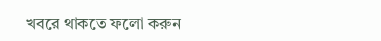খবরে থাকতে ফলো করুন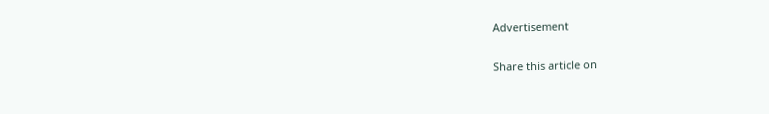Advertisement

Share this article on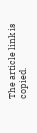The article link is copied.